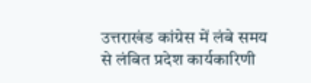उत्तराखंड कांग्रेस में लंबे समय से लंबित प्रदेश कार्यकारिणी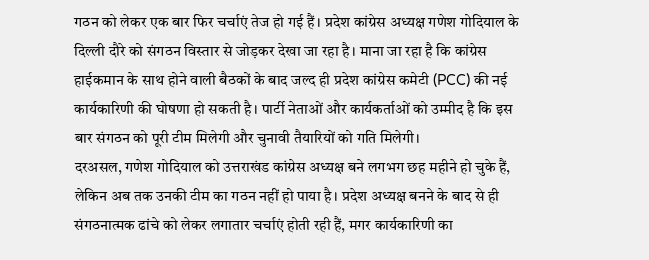गठन को लेकर एक बार फिर चर्चाएं तेज हो गई हैं। प्रदेश कांग्रेस अध्यक्ष गणेश गोदियाल के दिल्ली दौरे को संगठन विस्तार से जोड़कर देखा जा रहा है। माना जा रहा है कि कांग्रेस हाईकमान के साथ होने वाली बैठकों के बाद जल्द ही प्रदेश कांग्रेस कमेटी (PCC) की नई कार्यकारिणी की घोषणा हो सकती है। पार्टी नेताओं और कार्यकर्ताओं को उम्मीद है कि इस बार संगठन को पूरी टीम मिलेगी और चुनावी तैयारियों को गति मिलेगी।
दरअसल, गणेश गोदियाल को उत्तराखंड कांग्रेस अध्यक्ष बने लगभग छह महीने हो चुके हैं, लेकिन अब तक उनकी टीम का गठन नहीं हो पाया है। प्रदेश अध्यक्ष बनने के बाद से ही संगठनात्मक ढांचे को लेकर लगातार चर्चाएं होती रही हैं, मगर कार्यकारिणी का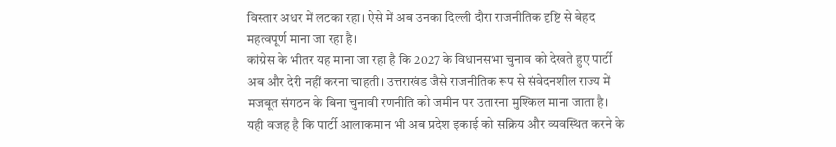विस्तार अधर में लटका रहा। ऐसे में अब उनका दिल्ली दौरा राजनीतिक दृष्टि से बेहद महत्वपूर्ण माना जा रहा है।
कांग्रेस के भीतर यह माना जा रहा है कि 2027 के विधानसभा चुनाव को देखते हुए पार्टी अब और देरी नहीं करना चाहती। उत्तराखंड जैसे राजनीतिक रूप से संवेदनशील राज्य में मजबूत संगठन के बिना चुनावी रणनीति को जमीन पर उतारना मुश्किल माना जाता है। यही वजह है कि पार्टी आलाकमान भी अब प्रदेश इकाई को सक्रिय और व्यवस्थित करने के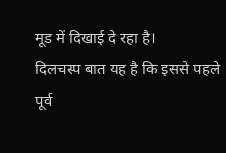मूड में दिखाई दे रहा है।
दिलचस्प बात यह है कि इससे पहले पूर्व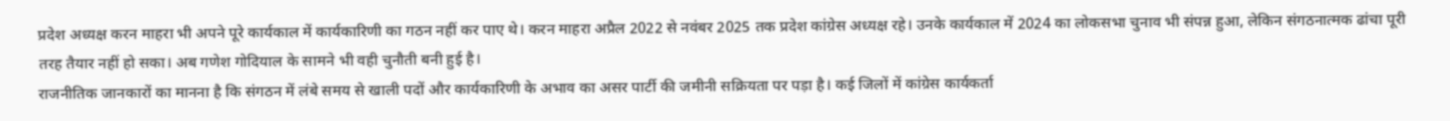प्रदेश अध्यक्ष करन माहरा भी अपने पूरे कार्यकाल में कार्यकारिणी का गठन नहीं कर पाए थे। करन माहरा अप्रैल 2022 से नवंबर 2025 तक प्रदेश कांग्रेस अध्यक्ष रहे। उनके कार्यकाल में 2024 का लोकसभा चुनाव भी संपन्न हुआ, लेकिन संगठनात्मक ढांचा पूरी तरह तैयार नहीं हो सका। अब गणेश गोदियाल के सामने भी वही चुनौती बनी हुई है।
राजनीतिक जानकारों का मानना है कि संगठन में लंबे समय से खाली पदों और कार्यकारिणी के अभाव का असर पार्टी की जमीनी सक्रियता पर पड़ा है। कई जिलों में कांग्रेस कार्यकर्ता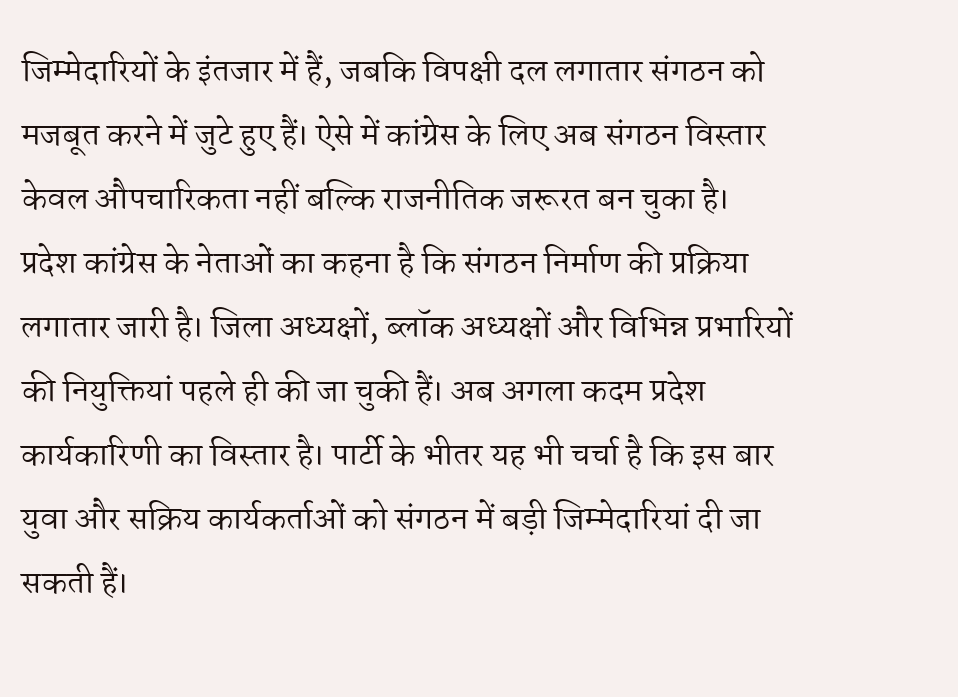जिम्मेदारियों के इंतजार में हैं, जबकि विपक्षी दल लगातार संगठन को मजबूत करने में जुटे हुए हैं। ऐसे में कांग्रेस के लिए अब संगठन विस्तार केवल औपचारिकता नहीं बल्कि राजनीतिक जरूरत बन चुका है।
प्रदेश कांग्रेस के नेताओं का कहना है कि संगठन निर्माण की प्रक्रिया लगातार जारी है। जिला अध्यक्षों, ब्लॉक अध्यक्षों और विभिन्न प्रभारियों की नियुक्तियां पहले ही की जा चुकी हैं। अब अगला कदम प्रदेश कार्यकारिणी का विस्तार है। पार्टी के भीतर यह भी चर्चा है कि इस बार युवा और सक्रिय कार्यकर्ताओं को संगठन में बड़ी जिम्मेदारियां दी जा सकती हैं।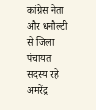कांग्रेस नेता और धनौल्टी से जिला पंचायत सदस्य रहे अमरेंद्र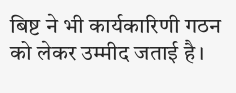बिष्ट ने भी कार्यकारिणी गठन को लेकर उम्मीद जताई है।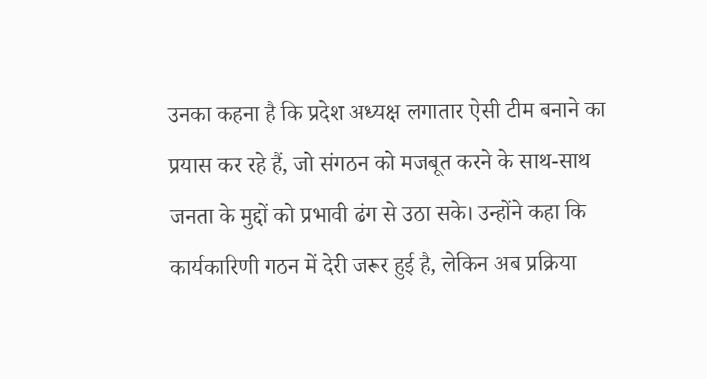उनका कहना है कि प्रदेश अध्यक्ष लगातार ऐसी टीम बनाने का प्रयास कर रहे हैं, जो संगठन को मजबूत करने के साथ-साथ जनता के मुद्दों को प्रभावी ढंग से उठा सके। उन्होंने कहा कि कार्यकारिणी गठन में देरी जरूर हुई है, लेकिन अब प्रक्रिया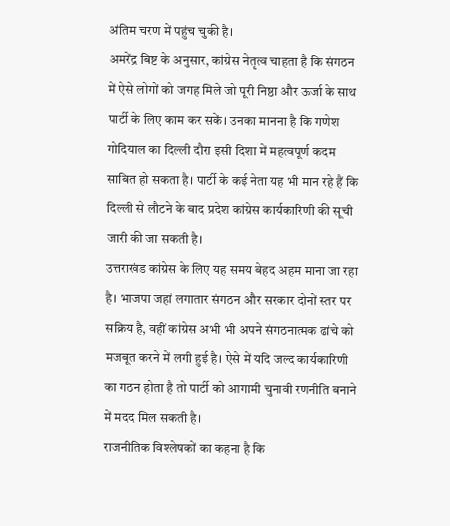अंतिम चरण में पहुंच चुकी है।
अमरेंद्र बिष्ट के अनुसार, कांग्रेस नेतृत्व चाहता है कि संगठन में ऐसे लोगों को जगह मिले जो पूरी निष्ठा और ऊर्जा के साथ पार्टी के लिए काम कर सकें। उनका मानना है कि गणेश गोदियाल का दिल्ली दौरा इसी दिशा में महत्वपूर्ण कदम साबित हो सकता है। पार्टी के कई नेता यह भी मान रहे हैं कि दिल्ली से लौटने के बाद प्रदेश कांग्रेस कार्यकारिणी की सूची जारी की जा सकती है।
उत्तराखंड कांग्रेस के लिए यह समय बेहद अहम माना जा रहा है। भाजपा जहां लगातार संगठन और सरकार दोनों स्तर पर सक्रिय है, वहीं कांग्रेस अभी भी अपने संगठनात्मक ढांचे को मजबूत करने में लगी हुई है। ऐसे में यदि जल्द कार्यकारिणी का गठन होता है तो पार्टी को आगामी चुनावी रणनीति बनाने में मदद मिल सकती है।
राजनीतिक विश्लेषकों का कहना है कि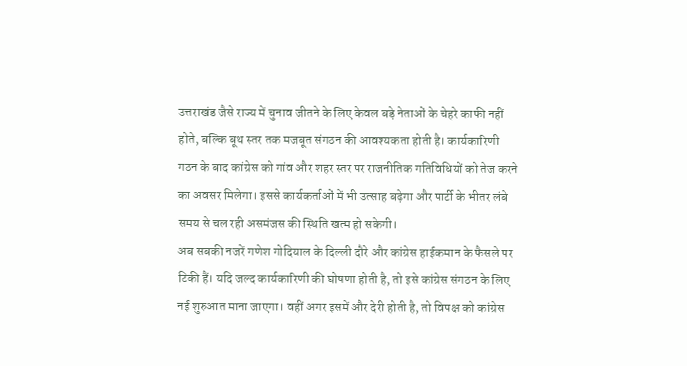उत्तराखंड जैसे राज्य में चुनाव जीतने के लिए केवल बड़े नेताओं के चेहरे काफी नहीं होते, बल्कि बूथ स्तर तक मजबूत संगठन की आवश्यकता होती है। कार्यकारिणी गठन के बाद कांग्रेस को गांव और शहर स्तर पर राजनीतिक गतिविधियों को तेज करने का अवसर मिलेगा। इससे कार्यकर्ताओं में भी उत्साह बढ़ेगा और पार्टी के भीतर लंबे समय से चल रही असमंजस की स्थिति खत्म हो सकेगी।
अब सबकी नजरें गणेश गोदियाल के दिल्ली दौरे और कांग्रेस हाईकमान के फैसले पर टिकी हैं। यदि जल्द कार्यकारिणी की घोषणा होती है, तो इसे कांग्रेस संगठन के लिए नई शुरुआत माना जाएगा। वहीं अगर इसमें और देरी होती है, तो विपक्ष को कांग्रेस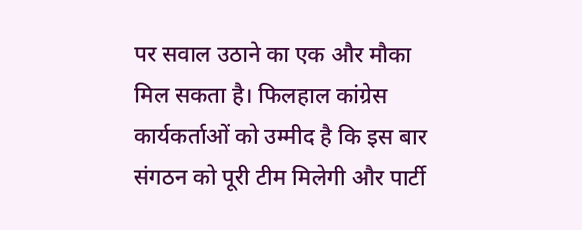पर सवाल उठाने का एक और मौका मिल सकता है। फिलहाल कांग्रेस कार्यकर्ताओं को उम्मीद है कि इस बार संगठन को पूरी टीम मिलेगी और पार्टी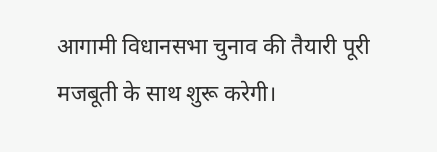आगामी विधानसभा चुनाव की तैयारी पूरी मजबूती के साथ शुरू करेगी।